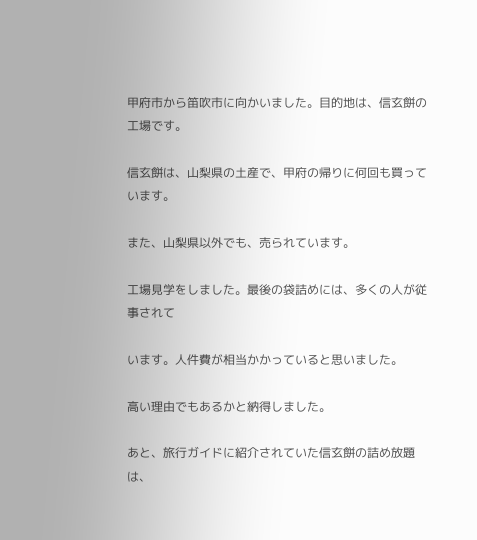甲府市から笛吹市に向かいました。目的地は、信玄餅の工場です。

信玄餅は、山梨県の土産で、甲府の帰りに何回も買っています。

また、山梨県以外でも、売られています。

工場見学をしました。最後の袋詰めには、多くの人が従事されて

います。人件費が相当かかっていると思いました。

高い理由でもあるかと納得しました。

あと、旅行ガイドに紹介されていた信玄餅の詰め放題は、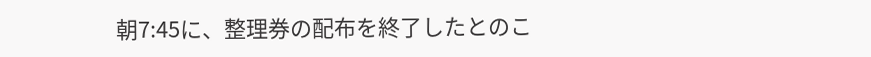朝7:45に、整理券の配布を終了したとのこ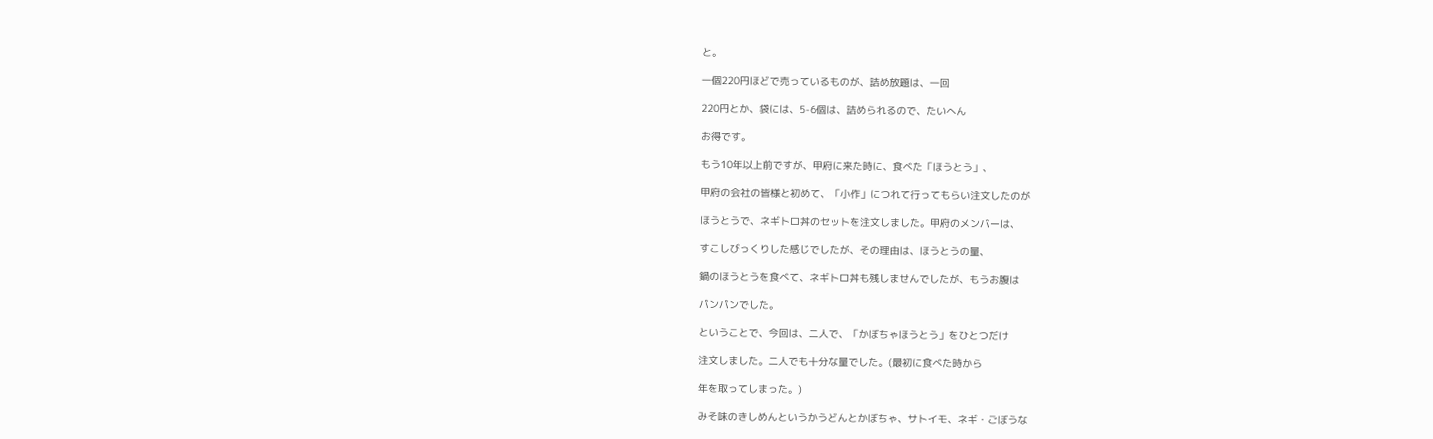と。

一個220円ほどで売っているものが、詰め放題は、一回

220円とか、袋には、5-6個は、詰められるので、たいへん

お得です。

もう10年以上前ですが、甲府に来た時に、食べた「ほうとう」、

甲府の会社の皆様と初めて、「小作」につれて行ってもらい注文したのが

ほうとうで、ネギトロ丼のセットを注文しました。甲府のメンバーは、

すこしびっくりした感じでしたが、その理由は、ほうとうの量、

鍋のほうとうを食べて、ネギトロ丼も残しませんでしたが、もうお腹は

パンパンでした。

ということで、今回は、二人で、「かぼちゃほうとう」をひとつだけ

注文しました。二人でも十分な量でした。(最初に食べた時から

年を取ってしまった。)

みそ味のきしめんというかうどんとかぼちゃ、サトイモ、ネギ・ごぼうな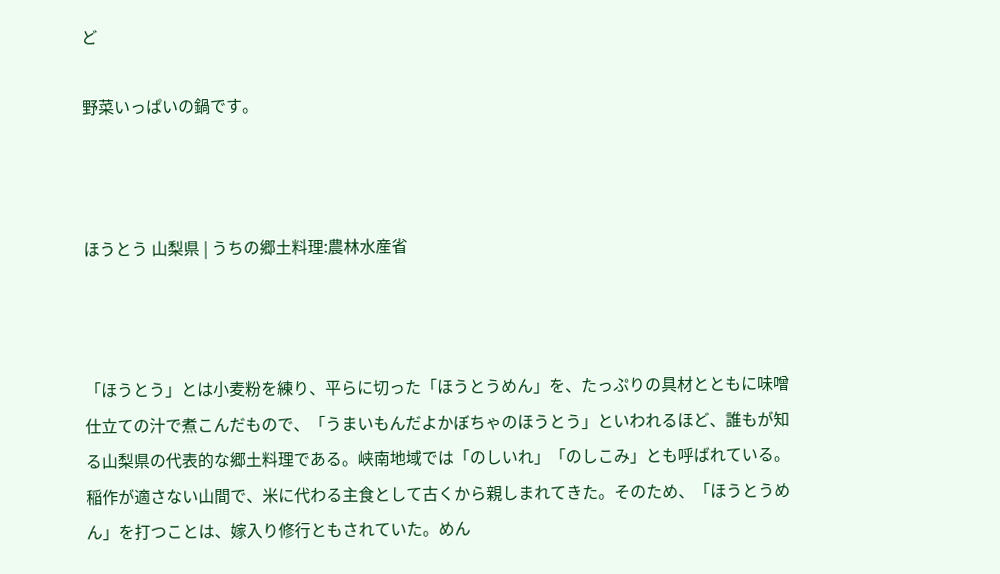ど

野菜いっぱいの鍋です。



ほうとう 山梨県 | うちの郷土料理:農林水産省



「ほうとう」とは小麦粉を練り、平らに切った「ほうとうめん」を、たっぷりの具材とともに味噌仕立ての汁で煮こんだもので、「うまいもんだよかぼちゃのほうとう」といわれるほど、誰もが知る山梨県の代表的な郷土料理である。峡南地域では「のしいれ」「のしこみ」とも呼ばれている。稲作が適さない山間で、米に代わる主食として古くから親しまれてきた。そのため、「ほうとうめん」を打つことは、嫁入り修行ともされていた。めん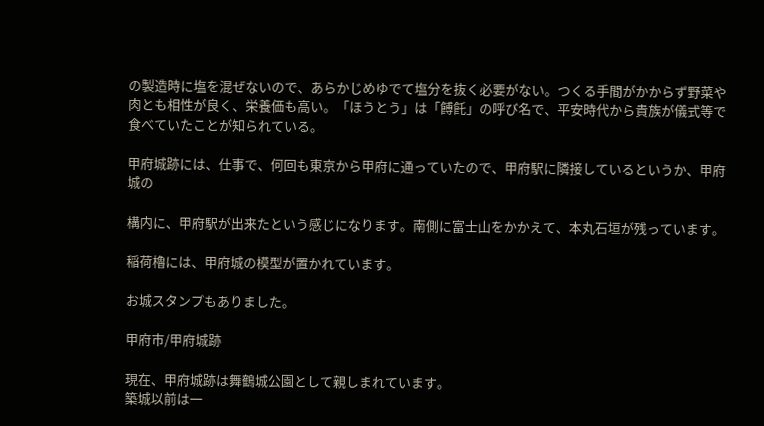の製造時に塩を混ぜないので、あらかじめゆでて塩分を抜く必要がない。つくる手間がかからず野菜や肉とも相性が良く、栄養価も高い。「ほうとう」は「餺飥」の呼び名で、平安時代から貴族が儀式等で食べていたことが知られている。

甲府城跡には、仕事で、何回も東京から甲府に通っていたので、甲府駅に隣接しているというか、甲府城の

構内に、甲府駅が出来たという感じになります。南側に富士山をかかえて、本丸石垣が残っています。

稲荷櫓には、甲府城の模型が置かれています。

お城スタンプもありました。

甲府市/甲府城跡

現在、甲府城跡は舞鶴城公園として親しまれています。
築城以前は一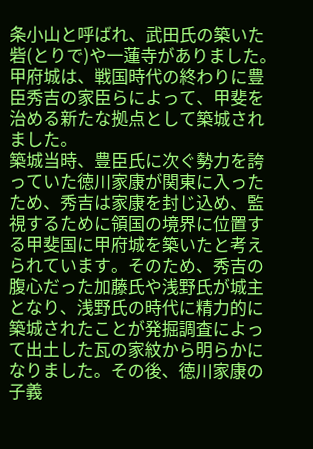条小山と呼ばれ、武田氏の築いた砦(とりで)や一蓮寺がありました。
甲府城は、戦国時代の終わりに豊臣秀吉の家臣らによって、甲斐を治める新たな拠点として築城されました。
築城当時、豊臣氏に次ぐ勢力を誇っていた徳川家康が関東に入ったため、秀吉は家康を封じ込め、監視するために領国の境界に位置する甲斐国に甲府城を築いたと考えられています。そのため、秀吉の腹心だった加藤氏や浅野氏が城主となり、浅野氏の時代に精力的に築城されたことが発掘調査によって出土した瓦の家紋から明らかになりました。その後、徳川家康の子義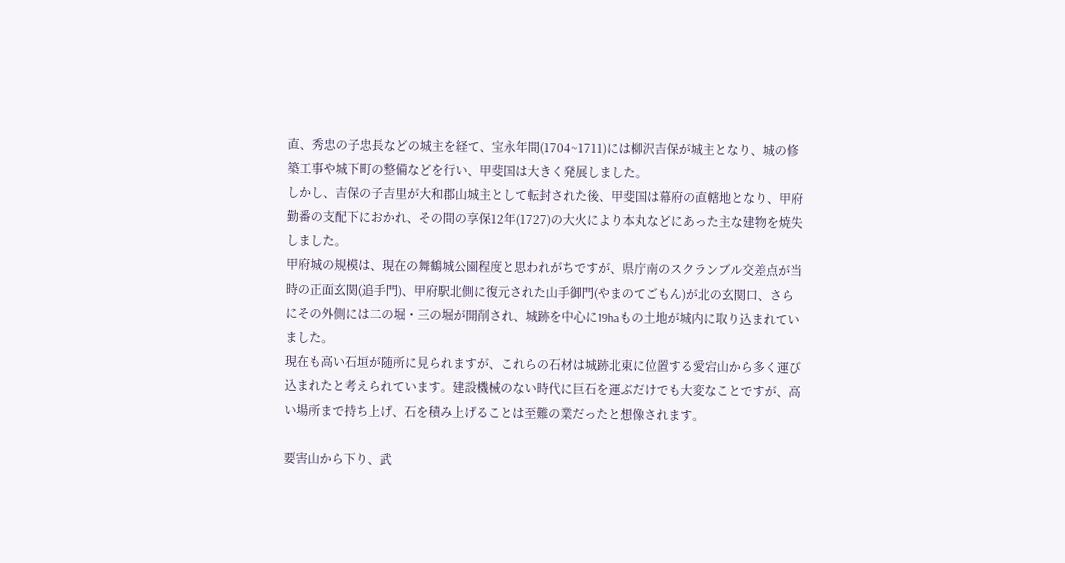直、秀忠の子忠長などの城主を経て、宝永年間(1704~1711)には柳沢吉保が城主となり、城の修築工事や城下町の整備などを行い、甲斐国は大きく発展しました。
しかし、吉保の子吉里が大和郡山城主として転封された後、甲斐国は幕府の直轄地となり、甲府勤番の支配下におかれ、その間の享保12年(1727)の大火により本丸などにあった主な建物を焼失しました。
甲府城の規模は、現在の舞鶴城公園程度と思われがちですが、県庁南のスクランブル交差点が当時の正面玄関(追手門)、甲府駅北側に復元された山手御門(やまのてごもん)が北の玄関口、さらにその外側には二の堀・三の堀が開削され、城跡を中心に19haもの土地が城内に取り込まれていました。
現在も高い石垣が随所に見られますが、これらの石材は城跡北東に位置する愛宕山から多く運び込まれたと考えられています。建設機械のない時代に巨石を運ぶだけでも大変なことですが、高い場所まで持ち上げ、石を積み上げることは至難の業だったと想像されます。

要害山から下り、武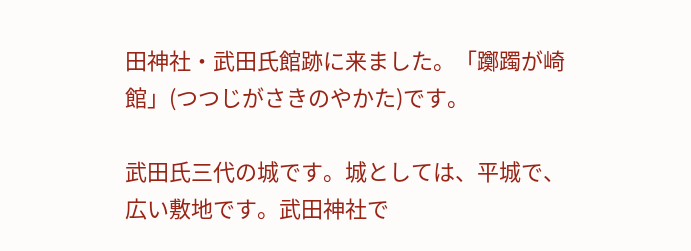田神社・武田氏館跡に来ました。「躑躅が崎館」(つつじがさきのやかた)です。

武田氏三代の城です。城としては、平城で、広い敷地です。武田神社で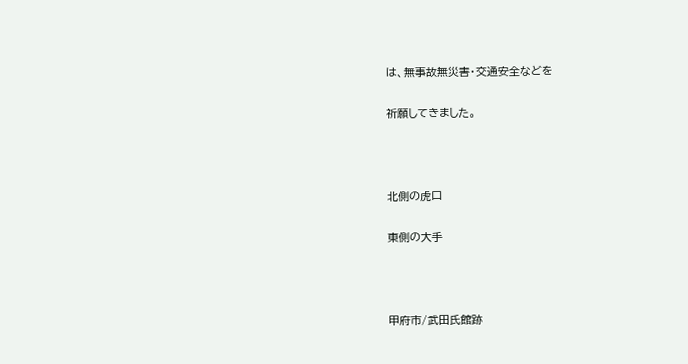は、無事故無災害・交通安全などを

祈願してきました。



北側の虎口

東側の大手



甲府市/武田氏館跡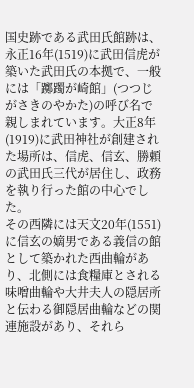国史跡である武田氏館跡は、永正16年(1519)に武田信虎が築いた武田氏の本拠で、一般には「躑躅が崎館」(つつじがさきのやかた)の呼び名で親しまれています。大正8年(1919)に武田神社が創建された場所は、信虎、信玄、勝頼の武田氏三代が居住し、政務を執り行った館の中心でした。
その西隣には天文20年(1551)に信玄の嫡男である義信の館として築かれた西曲輪があり、北側には食糧庫とされる味噌曲輪や大井夫人の隠居所と伝わる御隠居曲輪などの関連施設があり、それら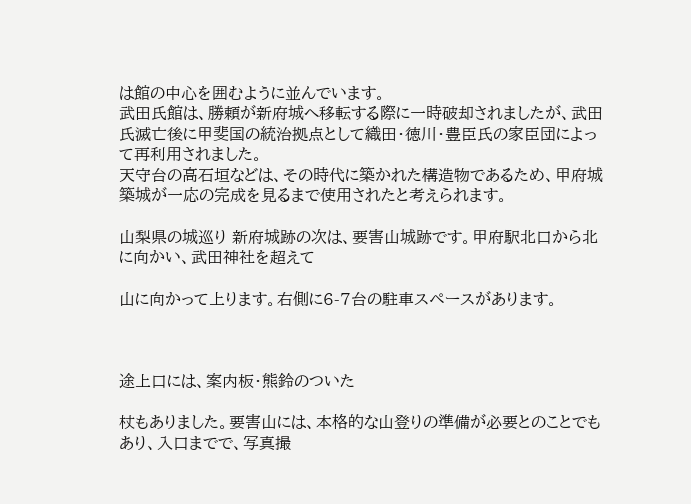は館の中心を囲むように並んでいます。
武田氏館は、勝頼が新府城へ移転する際に一時破却されましたが、武田氏滅亡後に甲斐国の統治拠点として織田・徳川・豊臣氏の家臣団によって再利用されました。
天守台の高石垣などは、その時代に築かれた構造物であるため、甲府城築城が一応の完成を見るまで使用されたと考えられます。

山梨県の城巡り 新府城跡の次は、要害山城跡です。甲府駅北口から北に向かい、武田神社を超えて

山に向かって上ります。右側に6-7台の駐車スペースがあります。



途上口には、案内板・熊鈴のついた

杖もありました。要害山には、本格的な山登りの準備が必要とのことでもあり、入口までで、写真撮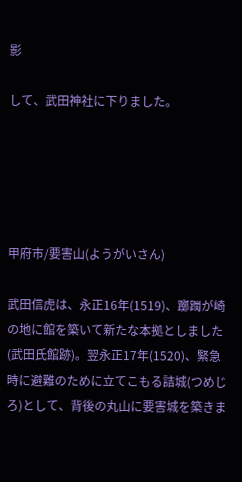影

して、武田神社に下りました。





甲府市/要害山(ようがいさん)

武田信虎は、永正16年(1519)、躑躅が崎の地に館を築いて新たな本拠としました(武田氏館跡)。翌永正17年(1520)、緊急時に避難のために立てこもる詰城(つめじろ)として、背後の丸山に要害城を築きま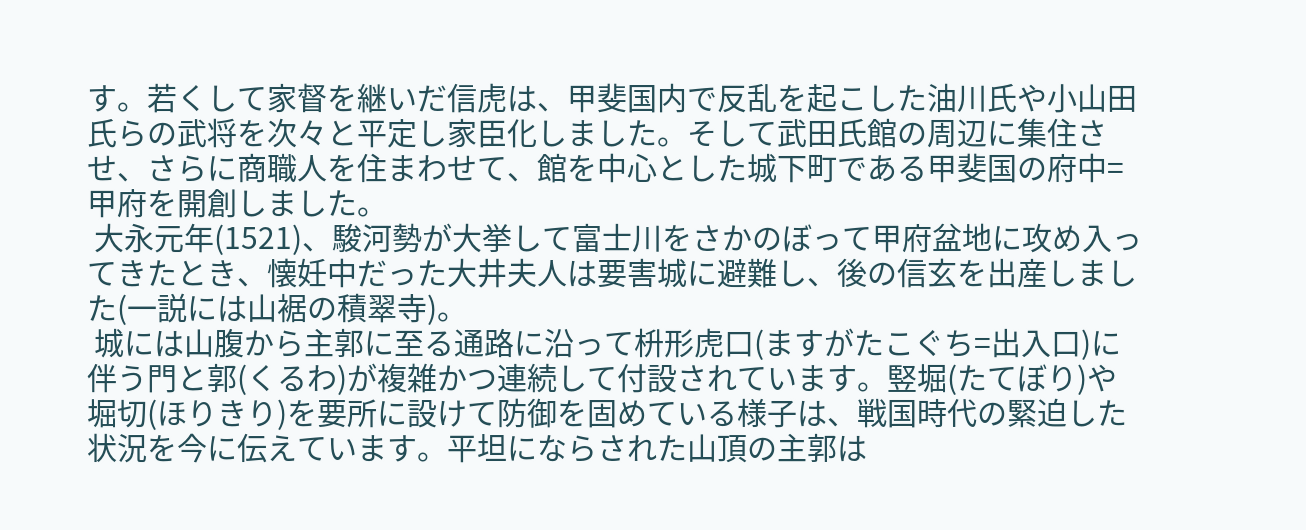す。若くして家督を継いだ信虎は、甲斐国内で反乱を起こした油川氏や小山田氏らの武将を次々と平定し家臣化しました。そして武田氏館の周辺に集住させ、さらに商職人を住まわせて、館を中心とした城下町である甲斐国の府中=甲府を開創しました。
 大永元年(1521)、駿河勢が大挙して富士川をさかのぼって甲府盆地に攻め入ってきたとき、懐妊中だった大井夫人は要害城に避難し、後の信玄を出産しました(一説には山裾の積翠寺)。
 城には山腹から主郭に至る通路に沿って枡形虎口(ますがたこぐち=出入口)に伴う門と郭(くるわ)が複雑かつ連続して付設されています。竪堀(たてぼり)や堀切(ほりきり)を要所に設けて防御を固めている様子は、戦国時代の緊迫した状況を今に伝えています。平坦にならされた山頂の主郭は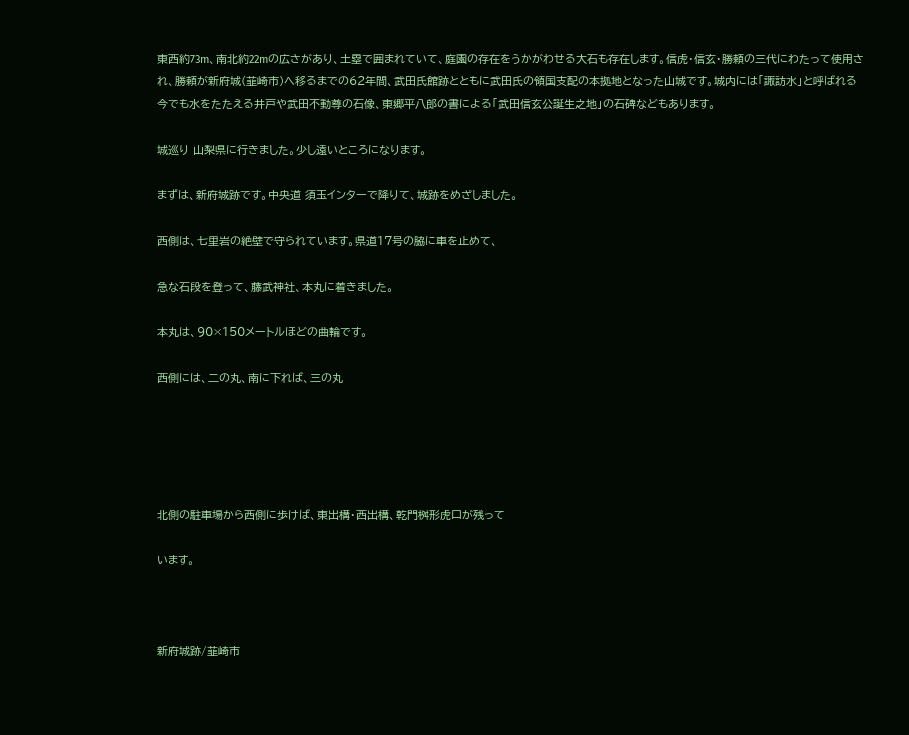東西約73m、南北約22mの広さがあり、土塁で囲まれていて、庭園の存在をうかがわせる大石も存在します。信虎・信玄・勝頼の三代にわたって使用され、勝頼が新府城(韮崎市)へ移るまでの62年間、武田氏館跡とともに武田氏の領国支配の本拠地となった山城です。城内には「諏訪水」と呼ばれる今でも水をたたえる井戸や武田不動尊の石像、東郷平八郎の書による「武田信玄公誕生之地」の石碑などもあります。

城巡り 山梨県に行きました。少し遠いところになります。

まずは、新府城跡です。中央道 須玉インターで降りて、城跡をめざしました。

西側は、七里岩の絶壁で守られています。県道17号の脇に車を止めて、

急な石段を登って、藤武神社、本丸に着きました。

本丸は、90×150メートルほどの曲輪です。

西側には、二の丸、南に下れば、三の丸





北側の駐車場から西側に歩けば、東出構・西出構、乾門桝形虎口が残って

います。



新府城跡/韮崎市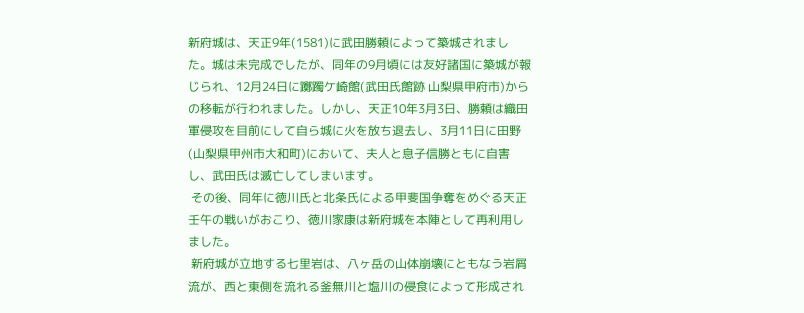新府城は、天正9年(1581)に武田勝頼によって築城されました。城は未完成でしたが、同年の9月頃には友好諸国に築城が報じられ、12月24日に躑躅ケ崎館(武田氏館跡 山梨県甲府市)からの移転が行われました。しかし、天正10年3月3日、勝頼は織田軍侵攻を目前にして自ら城に火を放ち退去し、3月11日に田野(山梨県甲州市大和町)において、夫人と息子信勝ともに自害し、武田氏は滅亡してしまいます。
 その後、同年に徳川氏と北条氏による甲斐国争奪をめぐる天正壬午の戦いがおこり、徳川家康は新府城を本陣として再利用しました。
 新府城が立地する七里岩は、八ヶ岳の山体崩壊にともなう岩屑流が、西と東側を流れる釜無川と塩川の侵食によって形成され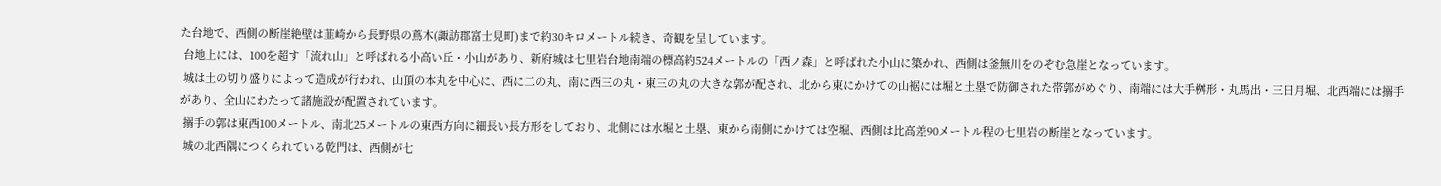た台地で、西側の断崖絶壁は韮崎から長野県の蔦木(諏訪郡富士見町)まで約30キロメートル続き、奇観を呈しています。
 台地上には、100を超す「流れ山」と呼ばれる小高い丘・小山があり、新府城は七里岩台地南端の標高約524メートルの「西ノ森」と呼ばれた小山に築かれ、西側は釜無川をのぞむ急崖となっています。
 城は土の切り盛りによって造成が行われ、山頂の本丸を中心に、西に二の丸、南に西三の丸・東三の丸の大きな郭が配され、北から東にかけての山裾には堀と土塁で防御された帯郭がめぐり、南端には大手桝形・丸馬出・三日月堀、北西端には搦手があり、全山にわたって諸施設が配置されています。
 搦手の郭は東西100メートル、南北25メートルの東西方向に細長い長方形をしており、北側には水堀と土塁、東から南側にかけては空堀、西側は比高差90メートル程の七里岩の断崖となっています。
 城の北西隅につくられている乾門は、西側が七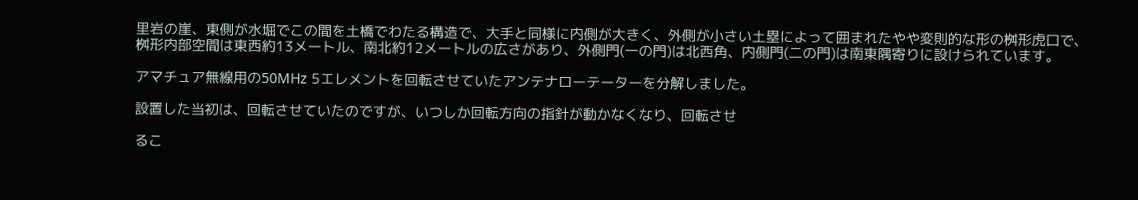里岩の崖、東側が水堀でこの間を土橋でわたる構造で、大手と同様に内側が大きく、外側が小さい土塁によって囲まれたやや変則的な形の桝形虎口で、桝形内部空間は東西約13メートル、南北約12メートルの広さがあり、外側門(一の門)は北西角、内側門(二の門)は南東隅寄りに設けられています。

アマチュア無線用の50MHz 5エレメントを回転させていたアンテナローテーターを分解しました。

設置した当初は、回転させていたのですが、いつしか回転方向の指針が動かなくなり、回転させ

るこ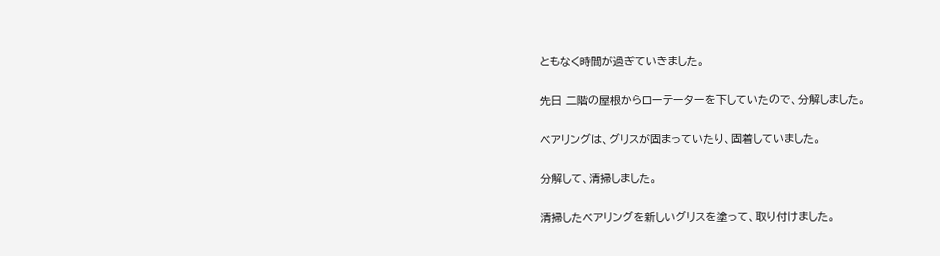ともなく時間が過ぎていきました。

先日 二階の屋根からローテーターを下していたので、分解しました。

ベアリングは、グリスが固まっていたり、固着していました。

分解して、清掃しました。

清掃したベアリングを新しいグリスを塗って、取り付けました。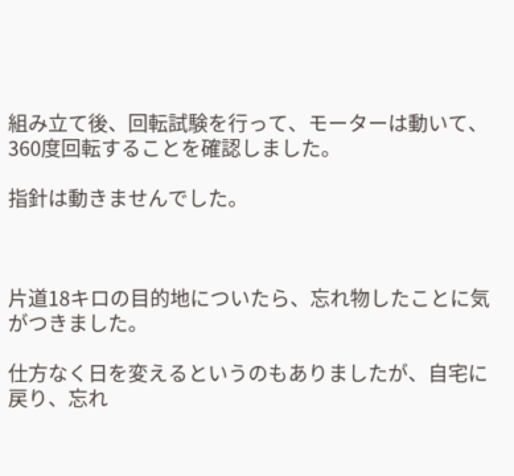組み立て後、回転試験を行って、モーターは動いて、360度回転することを確認しました。

指針は動きませんでした。



片道18キロの目的地についたら、忘れ物したことに気がつきました。

仕方なく日を変えるというのもありましたが、自宅に戻り、忘れ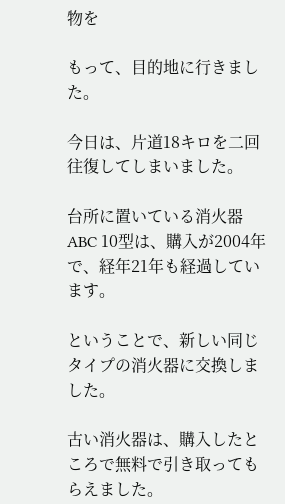物を

もって、目的地に行きました。

今日は、片道18キロを二回往復してしまいました。

台所に置いている消火器 ABC 10型は、購入が2004年で、経年21年も経過しています。

ということで、新しい同じタイプの消火器に交換しました。

古い消火器は、購入したところで無料で引き取ってもらえました。